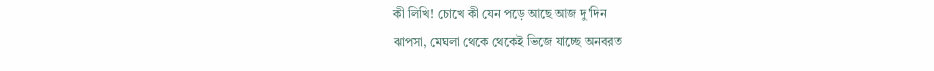কী লিখি! চোখে কী যেন পড়ে আছে আজ দু'দিন
ঝাপসা, মেঘলা থেকে থেকেই ভিজে যাচ্ছে অনবরত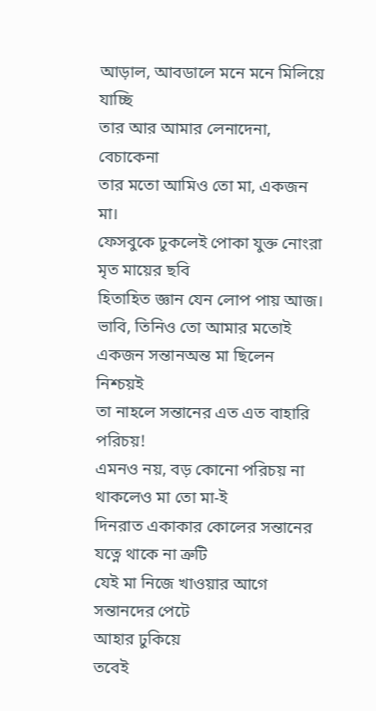আড়াল, আবডালে মনে মনে মিলিয়ে যাচ্ছি
তার আর আমার লেনাদেনা, বেচাকেনা
তার মতো আমিও তো মা, একজন মা।
ফেসবুকে ঢুকলেই পোকা যুক্ত নোংরা মৃত মায়ের ছবি
হিতাহিত জ্ঞান যেন লোপ পায় আজ।
ভাবি, তিনিও তো আমার মতোই একজন সন্তানঅন্ত মা ছিলেন নিশ্চয়ই
তা নাহলে সন্তানের এত এত বাহারি পরিচয়!
এমনও নয়, বড় কোনো পরিচয় না থাকলেও মা তো মা-ই
দিনরাত একাকার কোলের সন্তানের যত্নে থাকে না ত্রুটি
যেই মা নিজে খাওয়ার আগে সন্তানদের পেটে
আহার ঢুকিয়ে
তবেই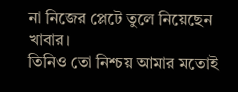না নিজের প্লেটে তুলে নিয়েছেন খাবার।
তিনিও তো নিশ্চয় আমার মতোই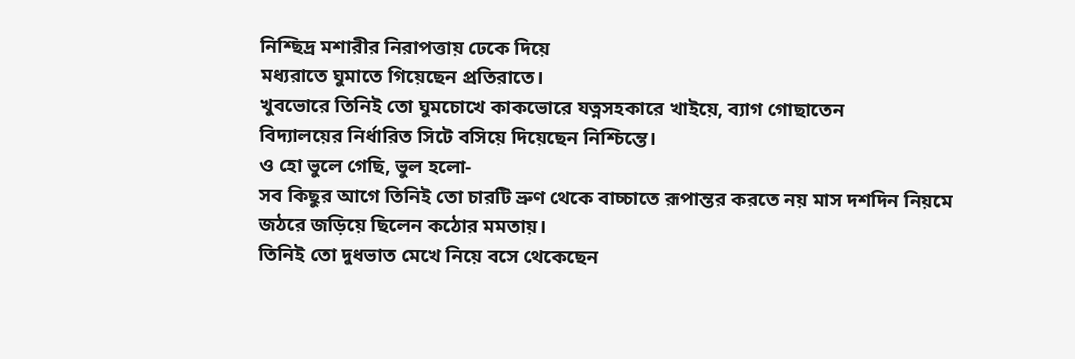নিশ্ছিদ্র মশারীর নিরাপত্তায় ঢেকে দিয়ে
মধ্যরাতে ঘুমাতে গিয়েছেন প্রতিরাতে।
খুবভোরে তিনিই তো ঘুমচোখে কাকভোরে যত্নসহকারে খাইয়ে, ব্যাগ গোছাতেন
বিদ্যালয়ের নির্ধারিত সিটে বসিয়ে দিয়েছেন নিশ্চিন্তে।
ও হো ভুলে গেছি, ভুল হলো-
সব কিছুর আগে তিনিই তো চারটি ভ্রুণ থেকে বাচ্চাতে রূপান্তর করতে নয় মাস দশদিন নিয়মে
জঠরে জড়িয়ে ছিলেন কঠোর মমতায়।
তিনিই তো দুধভাত মেখে নিয়ে বসে থেকেছেন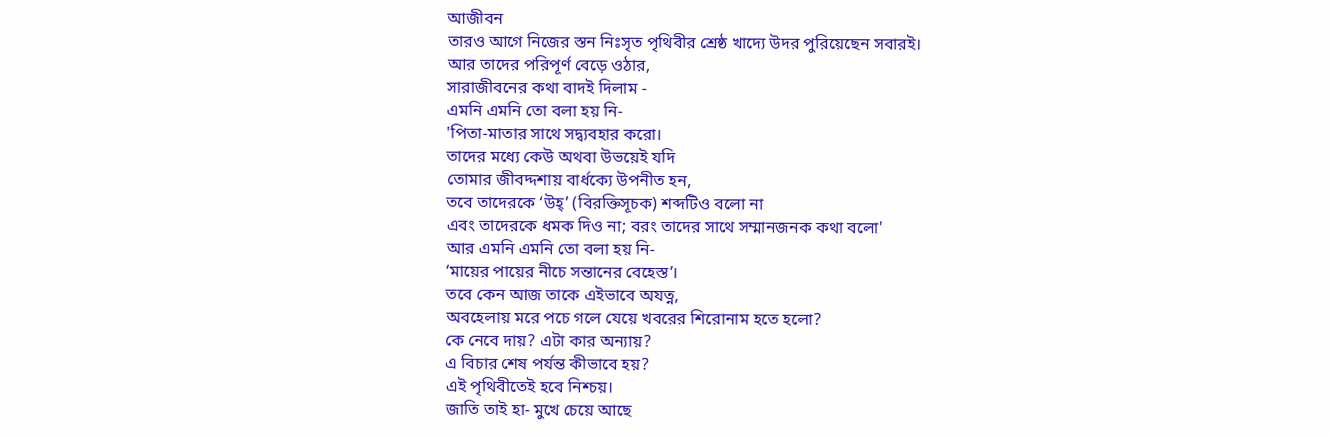আজীবন
তারও আগে নিজের স্তন নিঃসৃত পৃথিবীর শ্রেষ্ঠ খাদ্যে উদর পুরিয়েছেন সবারই।
আর তাদের পরিপূর্ণ বেড়ে ওঠার,
সারাজীবনের কথা বাদই দিলাম -
এমনি এমনি তো বলা হয় নি-
'পিতা-মাতার সাথে সদ্ব্যবহার করো।
তাদের মধ্যে কেউ অথবা উভয়েই যদি
তোমার জীবদ্দশায় বার্ধক্যে উপনীত হন,
তবে তাদেরকে ‘উহ্’ (বিরক্তিসূচক) শব্দটিও বলো না
এবং তাদেরকে ধমক দিও না; বরং তাদের সাথে সম্মানজনক কথা বলো'
আর এমনি এমনি তো বলা হয় নি-
‘মায়ের পায়ের নীচে সন্তানের বেহেস্ত’।
তবে কেন আজ তাকে এইভাবে অযত্ন,
অবহেলায় মরে পচে গলে যেয়ে খবরের শিরোনাম হতে হলো?
কে নেবে দায়? এটা কার অন্যায়?
এ বিচার শেষ পর্যন্ত কীভাবে হয়?
এই পৃথিবীতেই হবে নিশ্চয়।
জাতি তাই হা- মুখে চেয়ে আছে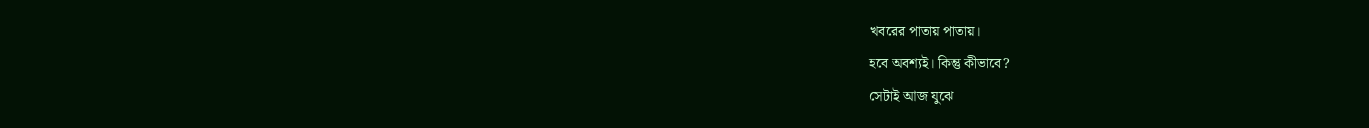খবরের পাতায় পাতায়।
হবে অবশ্যই। কিন্তু কীভাবে?
সেটাই আজ যুঝে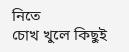নিতে
চোখ খুলে কিছুই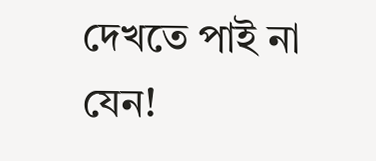দেখতে পাই না যেন!